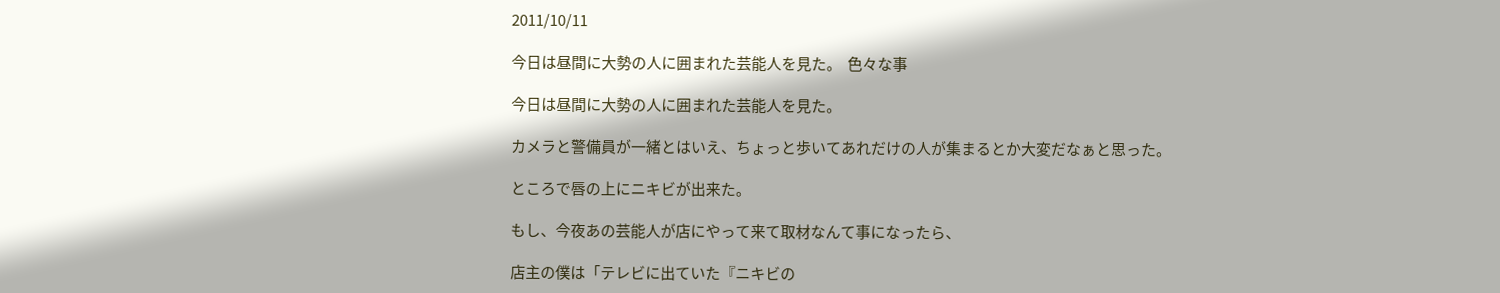2011/10/11

今日は昼間に大勢の人に囲まれた芸能人を見た。  色々な事

今日は昼間に大勢の人に囲まれた芸能人を見た。

カメラと警備員が一緒とはいえ、ちょっと歩いてあれだけの人が集まるとか大変だなぁと思った。

ところで唇の上にニキビが出来た。

もし、今夜あの芸能人が店にやって来て取材なんて事になったら、

店主の僕は「テレビに出ていた『ニキビの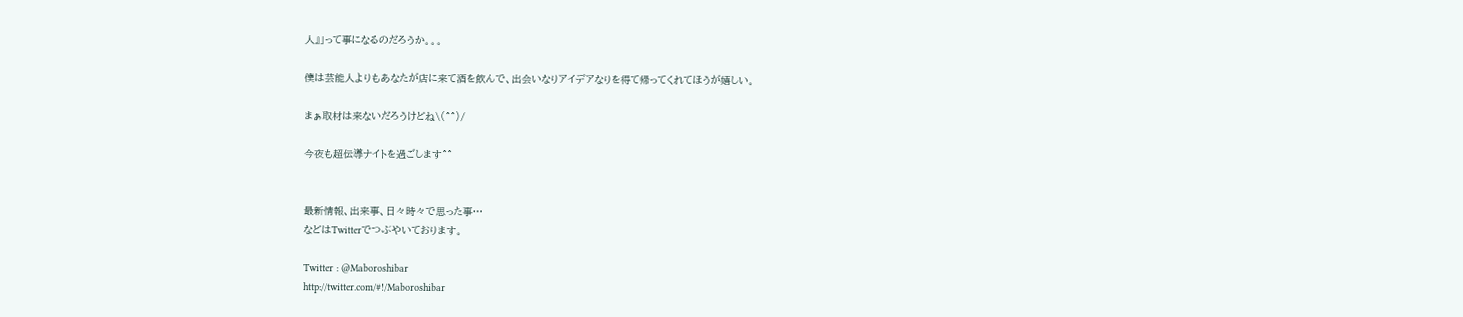人』」って事になるのだろうか。。。

僕は芸能人よりもあなたが店に来て酒を飲んで、出会いなりアイデアなりを得て帰ってくれてほうが嬉しい。

まぁ取材は来ないだろうけどね\(^^)/

今夜も超伝導ナイトを過ごします^^


最新情報、出来事、日々時々で思った事…
などはTwitterでつぶやいております。

Twitter : @Maboroshibar
http://twitter.com/#!/Maboroshibar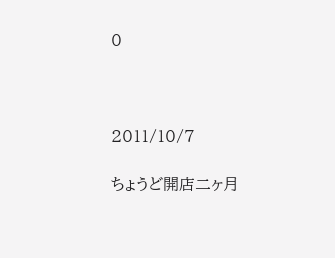0



2011/10/7

ちょうど開店二ヶ月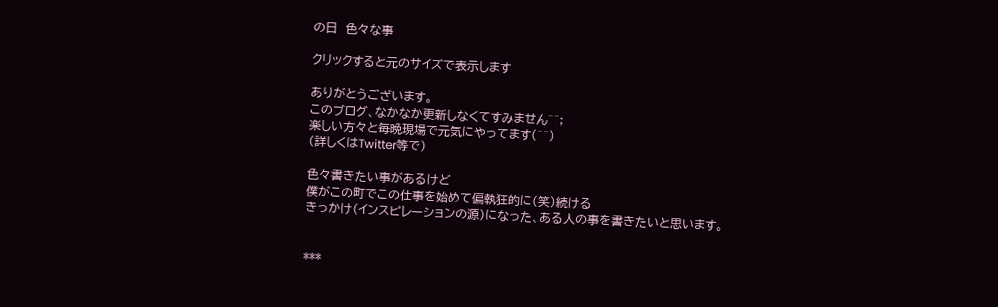の日  色々な事

クリックすると元のサイズで表示します

ありがとうございます。
このブログ、なかなか更新しなくてすみません^^;
楽しい方々と毎晩現場で元気にやってます(^^)
(詳しくはTwitter等で)

色々書きたい事があるけど
僕がこの町でこの仕事を始めて偏執狂的に(笑)続ける
きっかけ(インスピレーションの源)になった、ある人の事を書きたいと思います。


***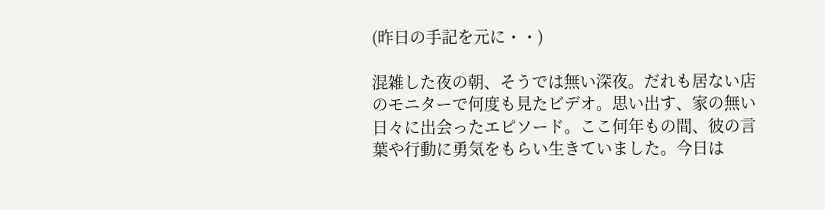(昨日の手記を元に・・)

混雑した夜の朝、そうでは無い深夜。だれも居ない店のモニターで何度も見たビデオ。思い出す、家の無い日々に出会ったエピソード。ここ何年もの間、彼の言葉や行動に勇気をもらい生きていました。今日は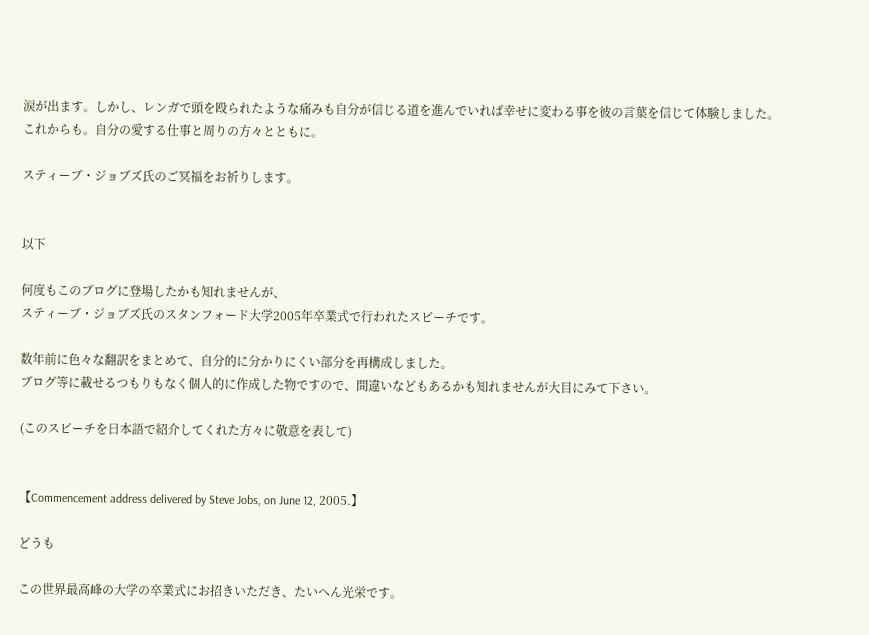涙が出ます。しかし、レンガで頭を殴られたような痛みも自分が信じる道を進んでいれば幸せに変わる事を彼の言葉を信じて体験しました。これからも。自分の愛する仕事と周りの方々とともに。

スティーブ・ジョブズ氏のご冥福をお祈りします。


以下

何度もこのブログに登場したかも知れませんが、
スティーブ・ジョブズ氏のスタンフォード大学2005年卒業式で行われたスピーチです。

数年前に色々な翻訳をまとめて、自分的に分かりにくい部分を再構成しました。
ブログ等に載せるつもりもなく個人的に作成した物ですので、間違いなどもあるかも知れませんが大目にみて下さい。

(このスピーチを日本語で紹介してくれた方々に敬意を表して)


【Commencement address delivered by Steve Jobs, on June 12, 2005.】

どうも

この世界最高峰の大学の卒業式にお招きいただき、たいへん光栄です。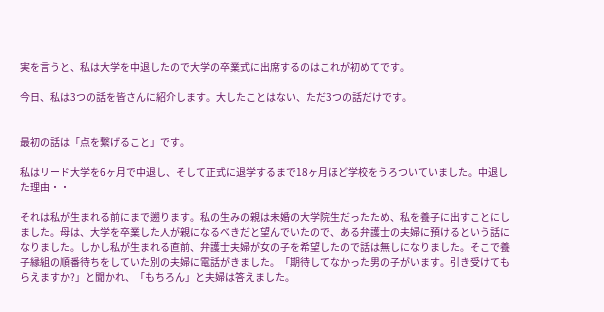実を言うと、私は大学を中退したので大学の卒業式に出席するのはこれが初めてです。

今日、私は3つの話を皆さんに紹介します。大したことはない、ただ3つの話だけです。


最初の話は「点を繋げること」です。

私はリード大学を6ヶ月で中退し、そして正式に退学するまで18ヶ月ほど学校をうろついていました。中退した理由・・

それは私が生まれる前にまで遡ります。私の生みの親は未婚の大学院生だったため、私を養子に出すことにしました。母は、大学を卒業した人が親になるべきだと望んでいたので、ある弁護士の夫婦に預けるという話になりました。しかし私が生まれる直前、弁護士夫婦が女の子を希望したので話は無しになりました。そこで養子縁組の順番待ちをしていた別の夫婦に電話がきました。「期待してなかった男の子がいます。引き受けてもらえますか?」と聞かれ、「もちろん」と夫婦は答えました。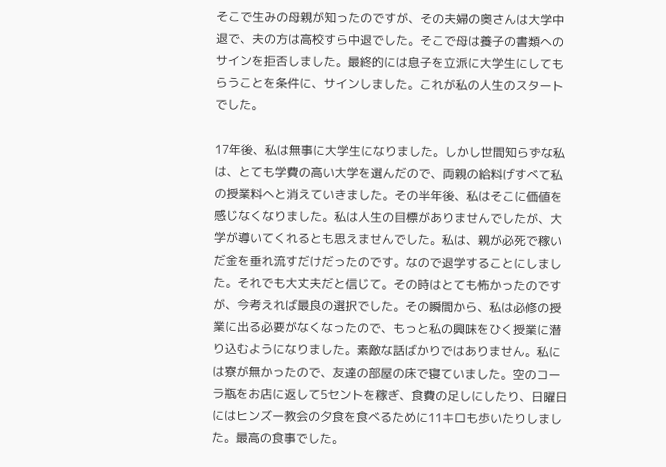そこで生みの母親が知ったのですが、その夫婦の奥さんは大学中退で、夫の方は高校すら中退でした。そこで母は養子の書類へのサインを拒否しました。最終的には息子を立派に大学生にしてもらうことを条件に、サインしました。これが私の人生のスタートでした。

17年後、私は無事に大学生になりました。しかし世間知らずな私は、とても学費の高い大学を選んだので、両親の給料げすべて私の授業料へと消えていきました。その半年後、私はそこに価値を感じなくなりました。私は人生の目標がありませんでしたが、大学が導いてくれるとも思えませんでした。私は、親が必死で稼いだ金を垂れ流すだけだったのです。なので退学することにしました。それでも大丈夫だと信じて。その時はとても怖かったのですが、今考えれば最良の選択でした。その瞬間から、私は必修の授業に出る必要がなくなったので、もっと私の興味をひく授業に潜り込むようになりました。素敵な話ばかりではありません。私には寮が無かったので、友達の部屋の床で寝ていました。空のコーラ瓶をお店に返して5セントを稼ぎ、食費の足しにしたり、日曜日にはヒンズー教会の夕食を食べるために11キロも歩いたりしました。最高の食事でした。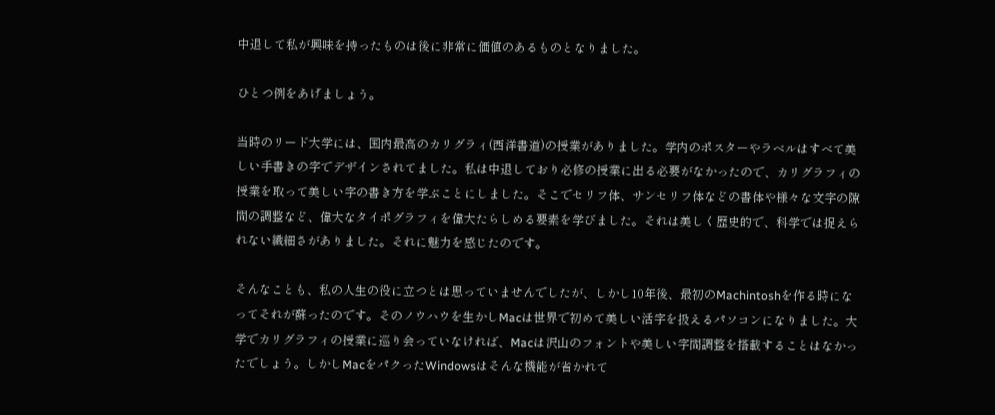中退して私が興味を持ったものは後に非常に価値のあるものとなりました。

ひとつ例をあげましょう。

当時のリード大学には、国内最高のカリグラィ(西洋書道)の授業がありました。学内のポスターやラベルはすべて美しい手書きの字でデザインされてました。私は中退しており必修の授業に出る必要がなかったので、カリグラフィの授業を取って美しい字の書き方を学ぶことにしました。そこでセリフ体、サンセリフ体などの書体や様々な文字の隙間の調整など、偉大なタイポグラフィを偉大たらしめる要素を学びました。それは美しく歴史的で、科学では捉えられない繊細さがありました。それに魅力を感じたのです。

そんなことも、私の人生の役に立つとは思っていませんでしたが、しかし10年後、最初のMachintoshを作る時になってそれが蘇ったのです。そのノウハウを生かしMacは世界で初めて美しい活字を扱えるパソコンになりました。大学でカリグラフィの授業に巡り会っていなければ、Macは沢山のフォントや美しい字間調整を搭載することはなかったでしょう。しかしMacをパクったWindowsはそんな機能が省かれて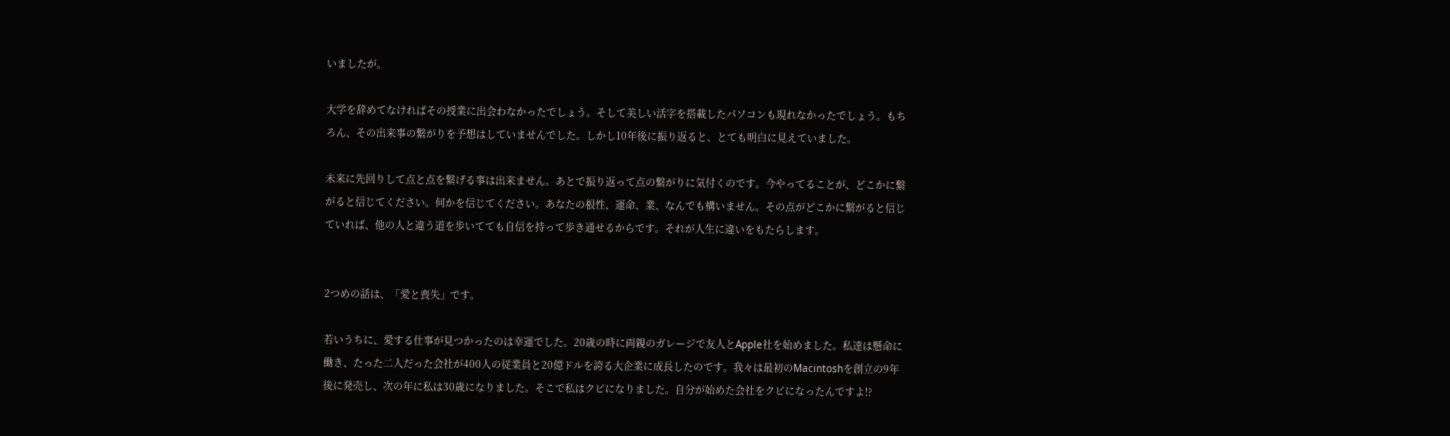いましたが。

大学を辞めてなければその授業に出会わなかったでしょう。そして美しい活字を搭載したパソコンも現れなかったでしょう。もちろん、その出来事の繋がりを予想はしていませんでした。しかし10年後に振り返ると、とても明白に見えていました。

未来に先回りして点と点を繋げる事は出来ません。あとで振り返って点の繋がりに気付くのです。今やってることが、どこかに繋がると信じてください。何かを信じてください。あなたの根性、運命、業、なんでも構いません。その点がどこかに繋がると信じていれば、他の人と違う道を歩いてても自信を持って歩き通せるからです。それが人生に違いをもたらします。


2つめの話は、「愛と喪失」です。

若いうちに、愛する仕事が見つかったのは幸運でした。20歳の時に両親のガレージで友人とApple社を始めました。私達は懸命に働き、たった二人だった会社が400人の従業員と20億ドルを誇る大企業に成長したのです。我々は最初のMacintoshを創立の9年後に発売し、次の年に私は30歳になりました。そこで私はクビになりました。自分が始めた会社をクビになったんですよ!?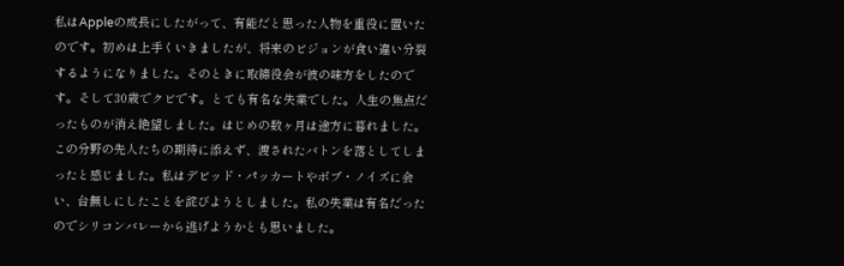私はAppleの成長にしたがって、有能だと思った人物を重役に置いたのです。初めは上手くいきましたが、将来のビジョンが食い違い分裂するようになりました。そのときに取締役会が彼の味方をしたのです。そして30歳でクビです。とても有名な失業でした。人生の焦点だったものが消え絶望しました。はじめの数ヶ月は途方に暮れました。この分野の先人たちの期待に添えず、渡されたバトンを落としてしまったと感じました。私はデビッド・パッカートやボブ・ノイズに会い、台無しにしたことを詫びようとしました。私の失業は有名だったのでシリコンバレーから逃げようかとも思いました。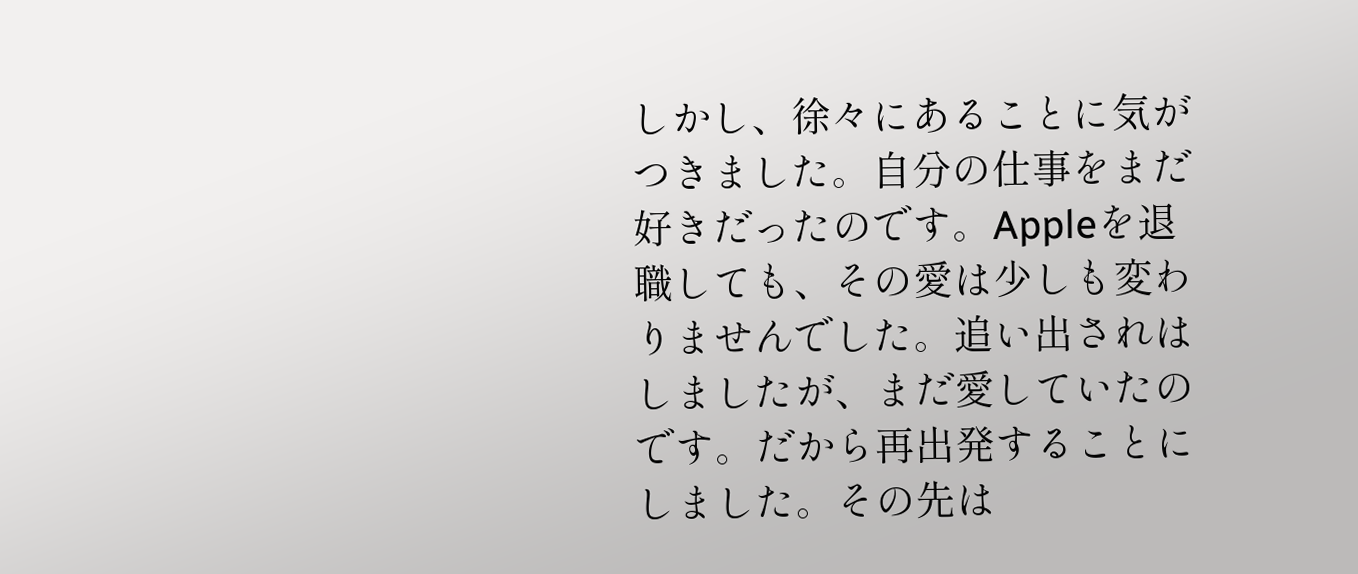しかし、徐々にあることに気がつきました。自分の仕事をまだ好きだったのです。Appleを退職しても、その愛は少しも変わりませんでした。追い出されはしましたが、まだ愛していたのです。だから再出発することにしました。その先は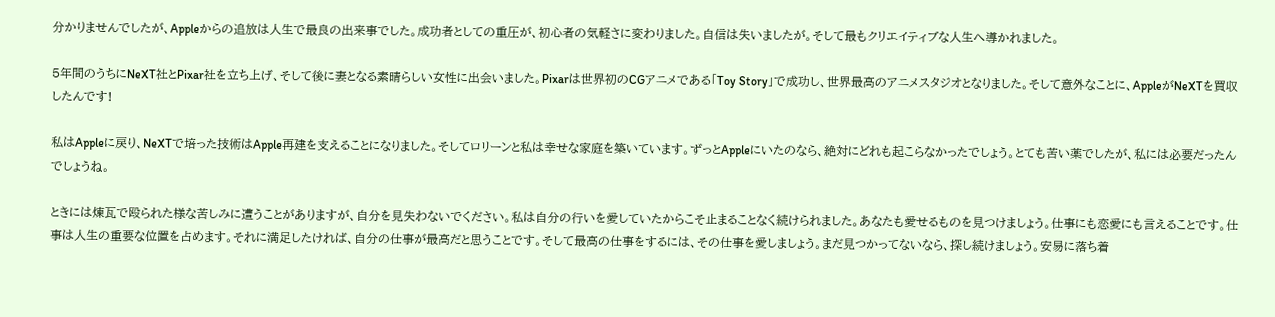分かりませんでしたが、Appleからの追放は人生で最良の出来事でした。成功者としての重圧が、初心者の気軽さに変わりました。自信は失いましたが。そして最もクリエイティブな人生へ導かれました。

5年間のうちにNeXT社とPixar社を立ち上げ、そして後に妻となる素晴らしい女性に出会いました。Pixarは世界初のCGアニメである「Toy Story」で成功し、世界最高のアニメスタジオとなりました。そして意外なことに、AppleがNeXTを買収したんです!

私はAppleに戻り、NeXTで培った技術はApple再建を支えることになりました。そしてロリーンと私は幸せな家庭を築いています。ずっとAppleにいたのなら、絶対にどれも起こらなかったでしょう。とても苦い薬でしたが、私には必要だったんでしょうね。

ときには煉瓦で殴られた様な苦しみに遭うことがありますが、自分を見失わないでください。私は自分の行いを愛していたからこそ止まることなく続けられました。あなたも愛せるものを見つけましょう。仕事にも恋愛にも言えることです。仕事は人生の重要な位置を占めます。それに満足したければ、自分の仕事が最高だと思うことです。そして最高の仕事をするには、その仕事を愛しましょう。まだ見つかってないなら、探し続けましょう。安易に落ち着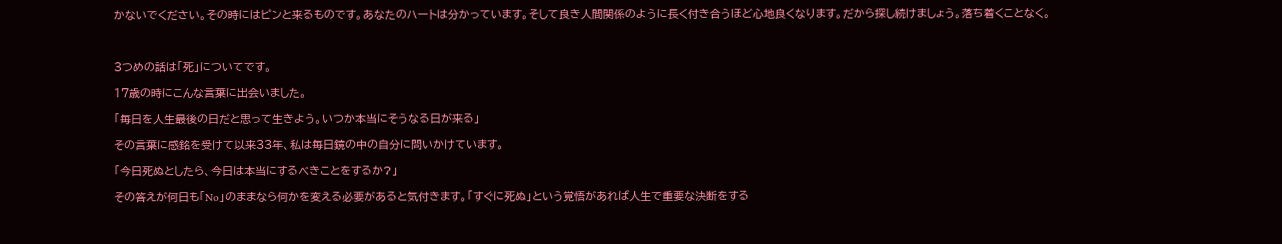かないでください。その時にはピンと来るものです。あなたのハートは分かっています。そして良き人間関係のように長く付き合うほど心地良くなります。だから探し続けましょう。落ち着くことなく。



3つめの話は「死」についてです。

17歳の時にこんな言葉に出会いました。

「毎日を人生最後の日だと思って生きよう。いつか本当にそうなる日が来る」

その言葉に感銘を受けて以来33年、私は毎日鏡の中の自分に問いかけています。

「今日死ぬとしたら、今日は本当にするべきことをするか?」

その答えが何日も「No」のままなら何かを変える必要があると気付きます。「すぐに死ぬ」という覚悟があれば人生で重要な決断をする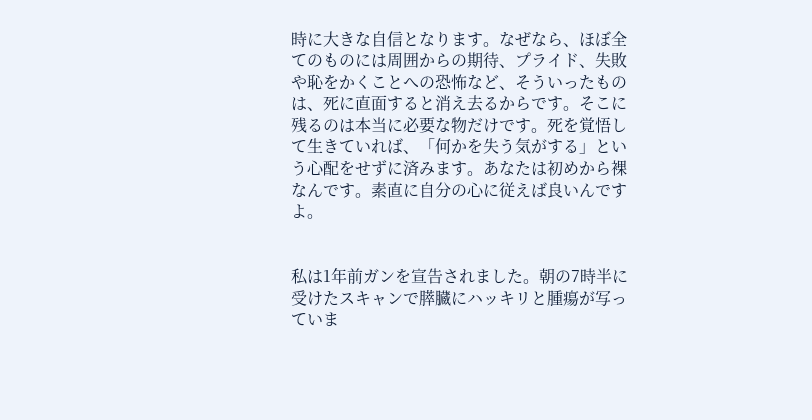時に大きな自信となります。なぜなら、ほぼ全てのものには周囲からの期待、プライド、失敗や恥をかくことへの恐怖など、そういったものは、死に直面すると消え去るからです。そこに残るのは本当に必要な物だけです。死を覚悟して生きていれば、「何かを失う気がする」という心配をせずに済みます。あなたは初めから裸なんです。素直に自分の心に従えば良いんですよ。


私は1年前ガンを宣告されました。朝の7時半に受けたスキャンで膵臓にハッキリと腫瘍が写っていま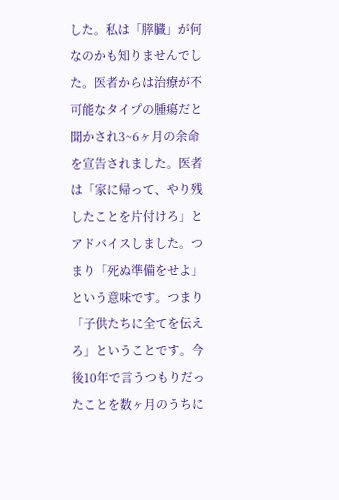した。私は「膵臓」が何なのかも知りませんでした。医者からは治療が不可能なタイプの腫瘍だと聞かされ3~6ヶ月の余命を宣告されました。医者は「家に帰って、やり残したことを片付けろ」とアドバイスしました。つまり「死ぬ準備をせよ」という意味です。つまり「子供たちに全てを伝えろ」ということです。今後10年で言うつもりだったことを数ヶ月のうちに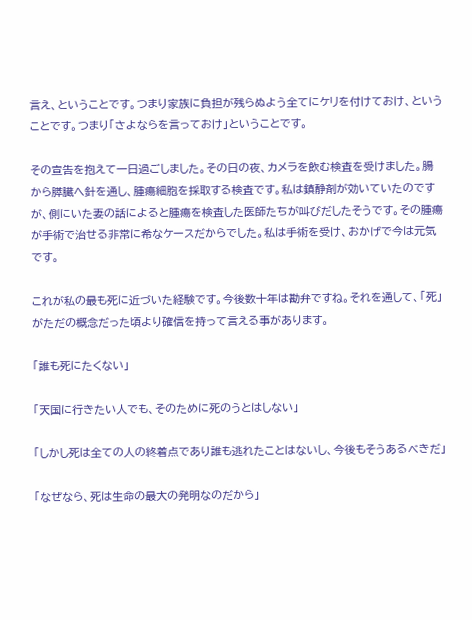言え、ということです。つまり家族に負担が残らぬよう全てにケリを付けておけ、ということです。つまり「さよならを言っておけ」ということです。

その宣告を抱えて一日過ごしました。その日の夜、カメラを飲む検査を受けました。腸から膵臓へ針を通し、腫瘍細胞を採取する検査です。私は鎮静剤が効いていたのですが、側にいた妻の話によると腫瘍を検査した医師たちが叫びだしたそうです。その腫瘍が手術で治せる非常に希なケースだからでした。私は手術を受け、おかげで今は元気です。

これが私の最も死に近づいた経験です。今後数十年は勘弁ですね。それを通して、「死」がただの概念だった頃より確信を持って言える事があります。

「誰も死にたくない」

「天国に行きたい人でも、そのために死のうとはしない」

「しかし死は全ての人の終着点であり誰も逃れたことはないし、今後もそうあるべきだ」

「なぜなら、死は生命の最大の発明なのだから」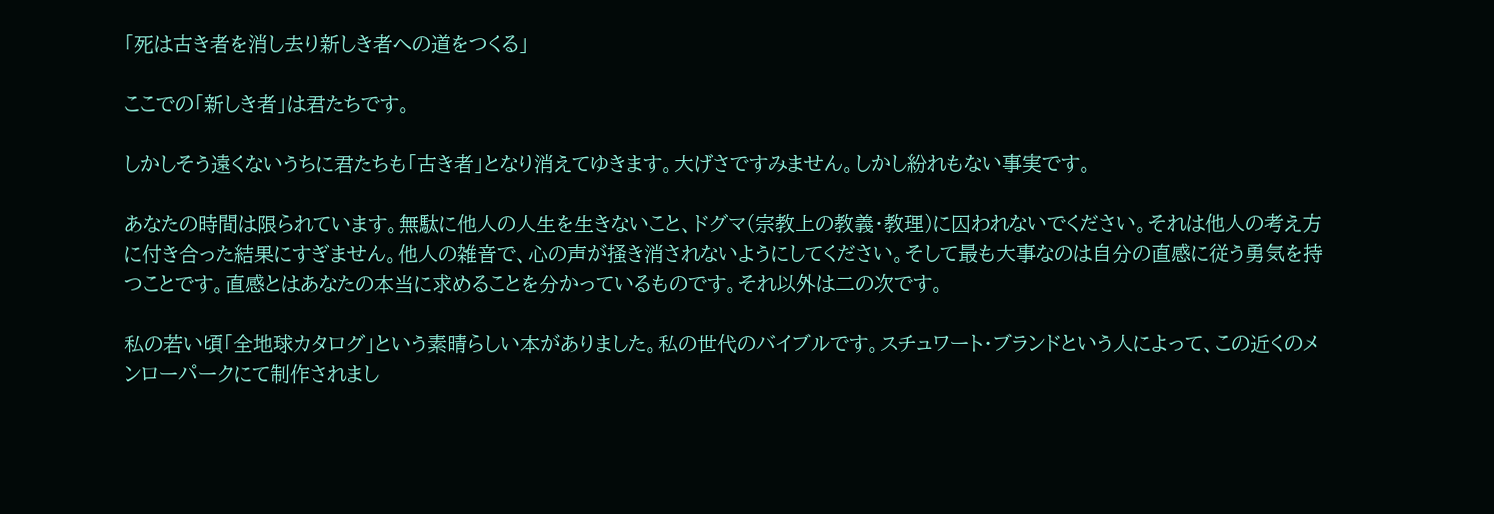「死は古き者を消し去り新しき者への道をつくる」

ここでの「新しき者」は君たちです。

しかしそう遠くないうちに君たちも「古き者」となり消えてゆきます。大げさですみません。しかし紛れもない事実です。

あなたの時間は限られています。無駄に他人の人生を生きないこと、ドグマ(宗教上の教義・教理)に囚われないでください。それは他人の考え方に付き合った結果にすぎません。他人の雑音で、心の声が掻き消されないようにしてください。そして最も大事なのは自分の直感に従う勇気を持つことです。直感とはあなたの本当に求めることを分かっているものです。それ以外は二の次です。

私の若い頃「全地球カタログ」という素晴らしい本がありました。私の世代のバイブルです。スチュワート・ブランドという人によって、この近くのメンローパークにて制作されまし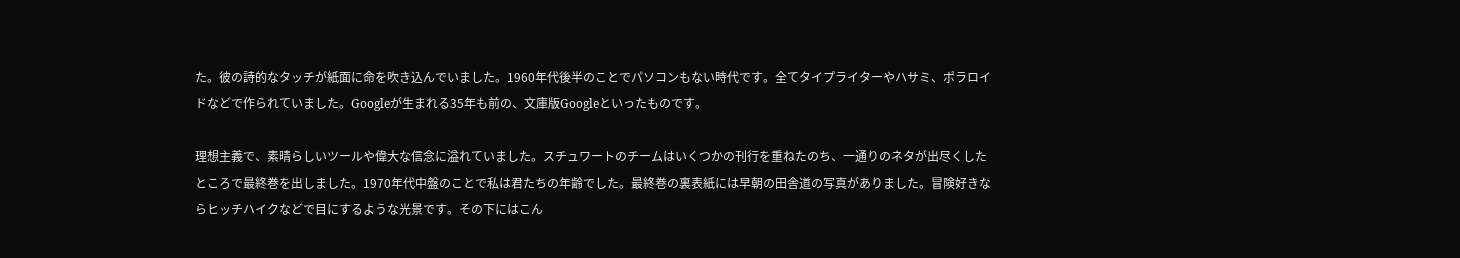た。彼の詩的なタッチが紙面に命を吹き込んでいました。1960年代後半のことでパソコンもない時代です。全てタイプライターやハサミ、ポラロイドなどで作られていました。Googleが生まれる35年も前の、文庫版Googleといったものです。

理想主義で、素晴らしいツールや偉大な信念に溢れていました。スチュワートのチームはいくつかの刊行を重ねたのち、一通りのネタが出尽くしたところで最終巻を出しました。1970年代中盤のことで私は君たちの年齢でした。最終巻の裏表紙には早朝の田舎道の写真がありました。冒険好きならヒッチハイクなどで目にするような光景です。その下にはこん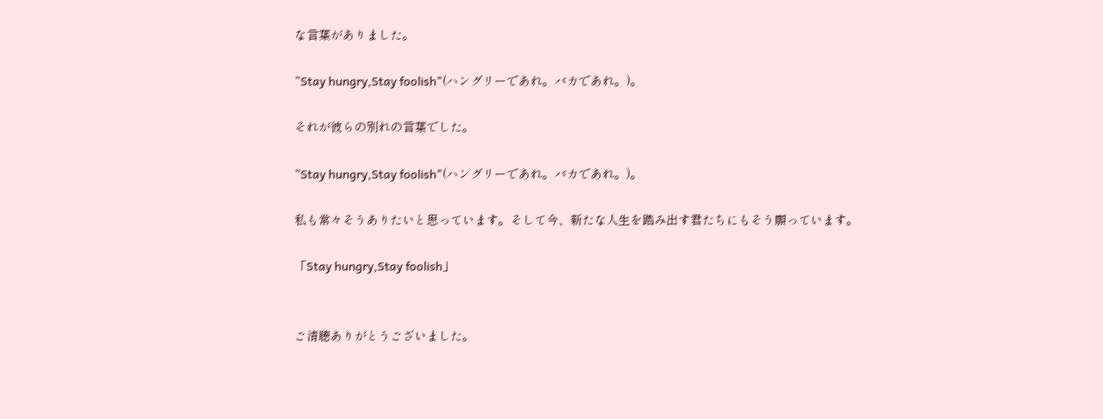な言葉がありました。

”Stay hungry,Stay foolish"(ハングリーであれ。バカであれ。)。

それが彼らの別れの言葉でした。

”Stay hungry,Stay foolish"(ハングリーであれ。バカであれ。)。

私も常々そうありたいと思っています。そして今、新たな人生を踏み出す君たちにもそう願っています。

「Stay hungry,Stay foolish」


ご清聴ありがとうございました。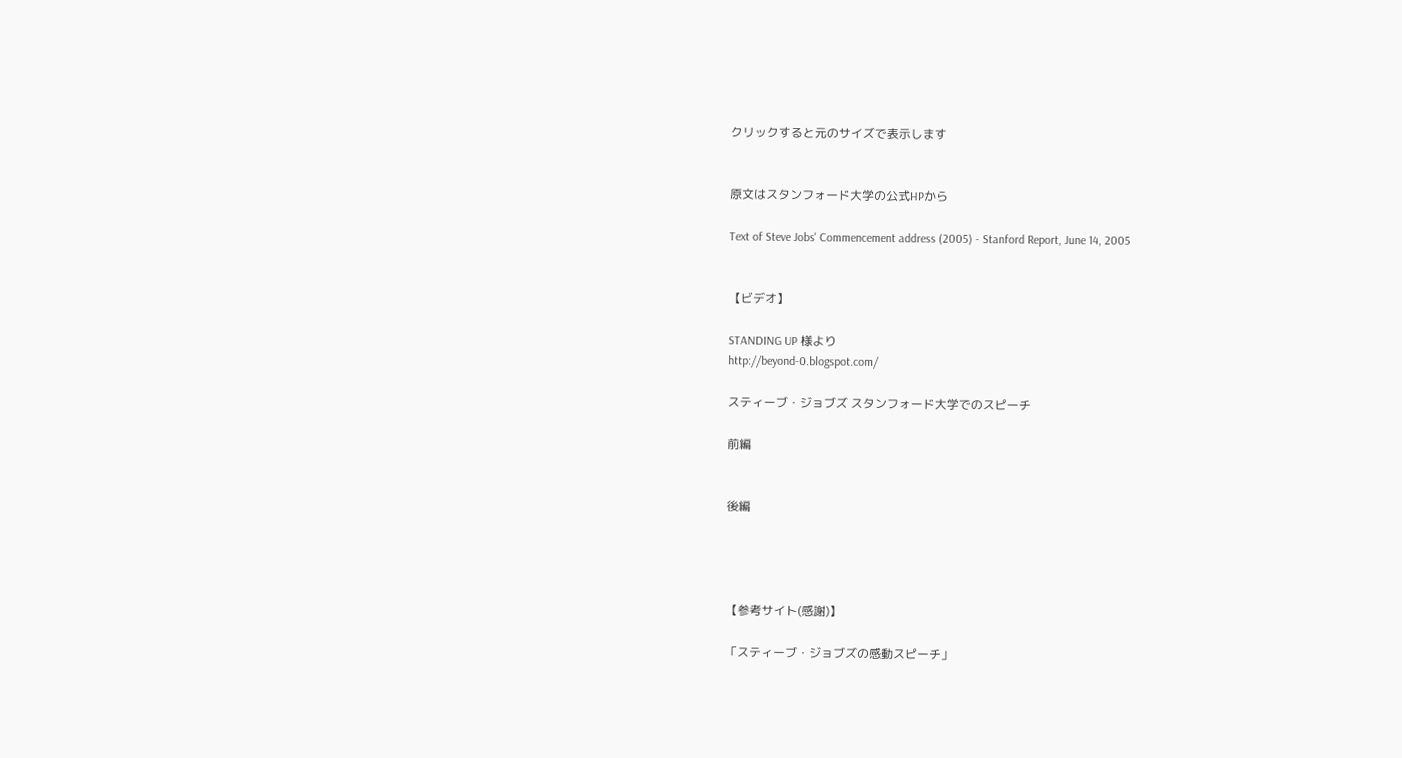クリックすると元のサイズで表示します


原文はスタンフォード大学の公式HPから

Text of Steve Jobs' Commencement address (2005) - Stanford Report, June 14, 2005


【ビデオ】

STANDING UP 様より
http://beyond-0.blogspot.com/

スティーブ・ジョブズ スタンフォード大学でのスピーチ

前編


後編




【参考サイト(感謝)】

「スティーブ・ジョブズの感動スピーチ」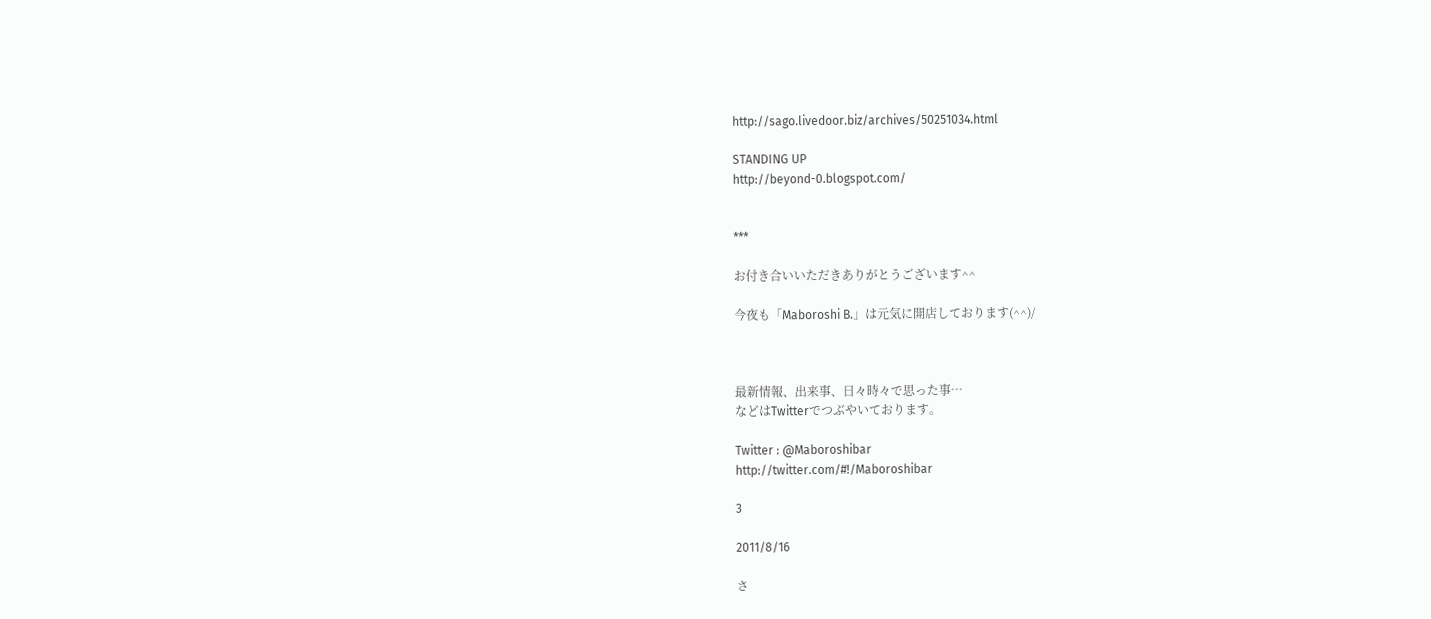http://sago.livedoor.biz/archives/50251034.html

STANDING UP
http://beyond-0.blogspot.com/


***

お付き合いいただきありがとうございます^^

今夜も「Maboroshi B.」は元気に開店しております(^^)/



最新情報、出来事、日々時々で思った事…
などはTwitterでつぶやいております。

Twitter : @Maboroshibar
http://twitter.com/#!/Maboroshibar

3

2011/8/16

さ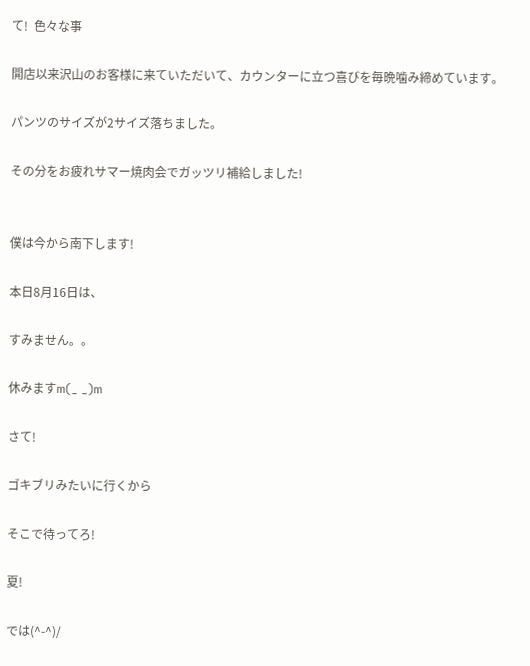て!  色々な事

開店以来沢山のお客様に来ていただいて、カウンターに立つ喜びを毎晩噛み締めています。

パンツのサイズが2サイズ落ちました。

その分をお疲れサマー焼肉会でガッツリ補給しました!


僕は今から南下します!

本日8月16日は、

すみません。。

休みますm(_ _)m

さて!

ゴキブリみたいに行くから

そこで待ってろ!

夏!

では(^-^)/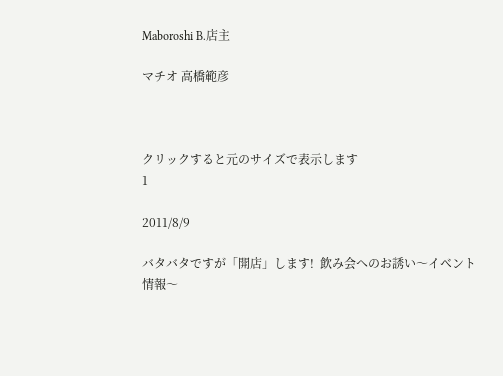Maboroshi B.店主

マチオ 高橋範彦



クリックすると元のサイズで表示します
1

2011/8/9

バタバタですが「開店」します!  飲み会へのお誘い〜イベント情報〜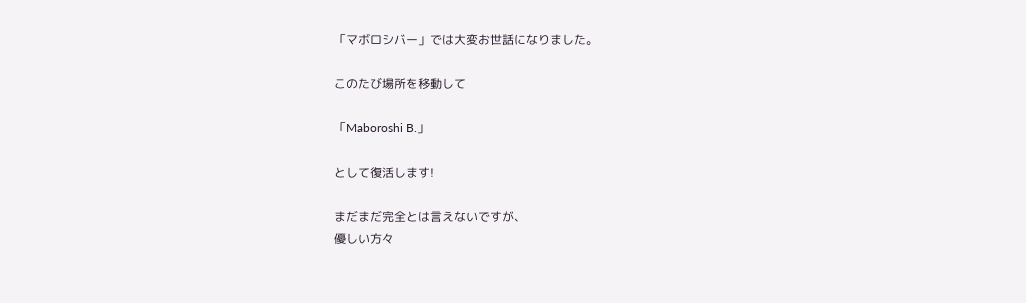「マボロシバー」では大変お世話になりました。

このたび場所を移動して

「Maboroshi B.」

として復活します!

まだまだ完全とは言えないですが、
優しい方々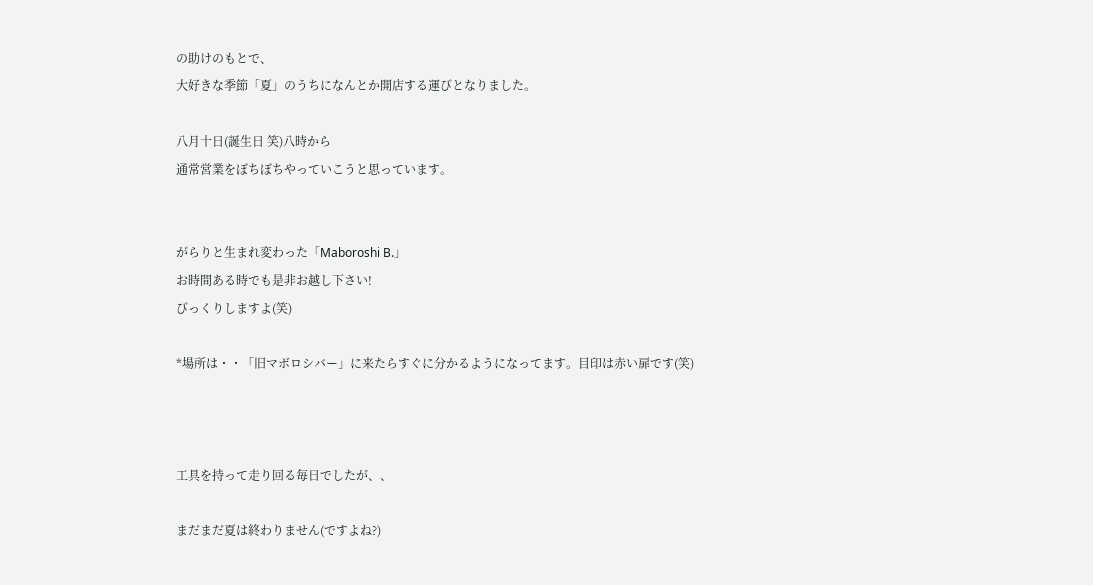の助けのもとで、
大好きな季節「夏」のうちになんとか開店する運びとなりました。

八月十日(誕生日 笑)八時から
通常営業をぼちぼちやっていこうと思っています。


がらりと生まれ変わった「Maboroshi B.」
お時間ある時でも是非お越し下さい!
びっくりしますよ(笑)

*場所は・・「旧マボロシバー」に来たらすぐに分かるようになってます。目印は赤い扉です(笑)



工具を持って走り回る毎日でしたが、、

まだまだ夏は終わりません(ですよね?)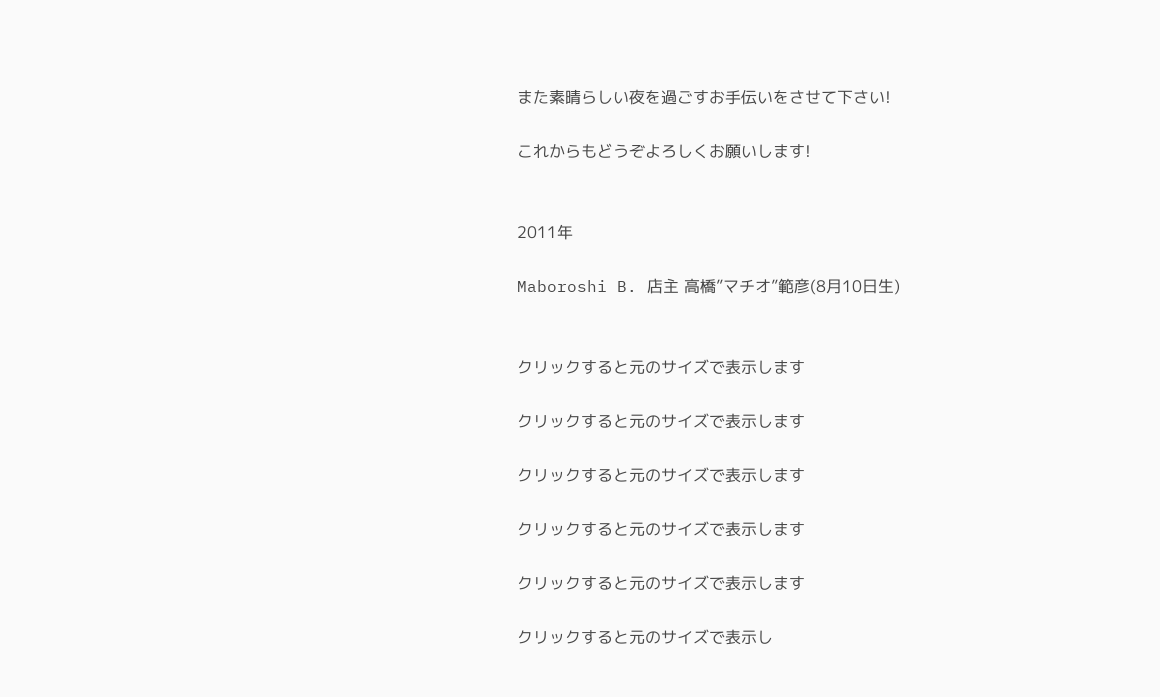また素晴らしい夜を過ごすお手伝いをさせて下さい!

これからもどうぞよろしくお願いします!


2011年

Maboroshi B. 店主 高橋”マチオ”範彦(8月10日生)


クリックすると元のサイズで表示します

クリックすると元のサイズで表示します

クリックすると元のサイズで表示します

クリックすると元のサイズで表示します

クリックすると元のサイズで表示します

クリックすると元のサイズで表示し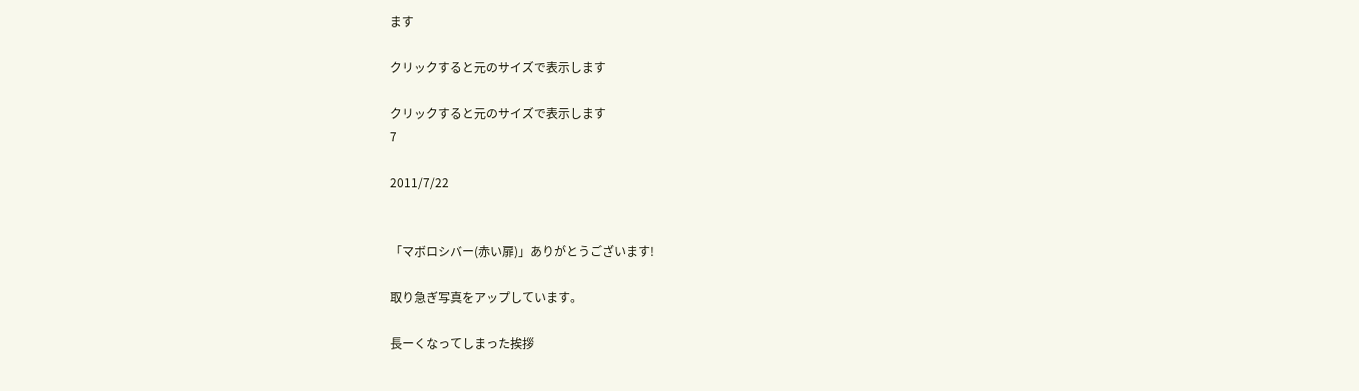ます

クリックすると元のサイズで表示します

クリックすると元のサイズで表示します
7

2011/7/22


「マボロシバー(赤い扉)」ありがとうございます!

取り急ぎ写真をアップしています。

長ーくなってしまった挨拶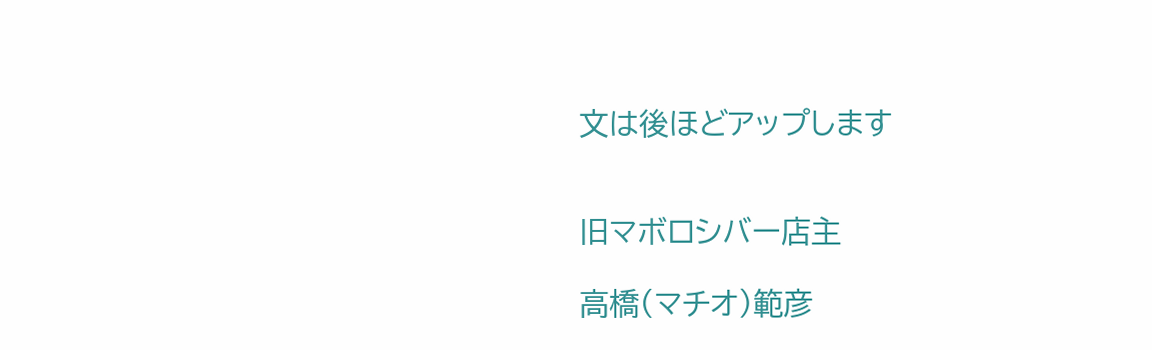文は後ほどアップします


旧マボロシバー店主

高橋(マチオ)範彦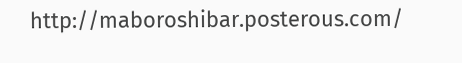http://maboroshibar.posterous.com/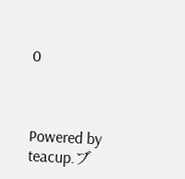0



Powered by teacup.ブ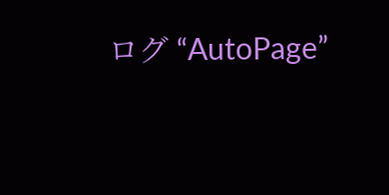ログ “AutoPage”